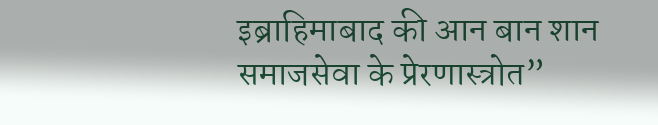इब्राहिमाबाद की आन बान शान समाजसेवा के प्रेरणास्त्रोत”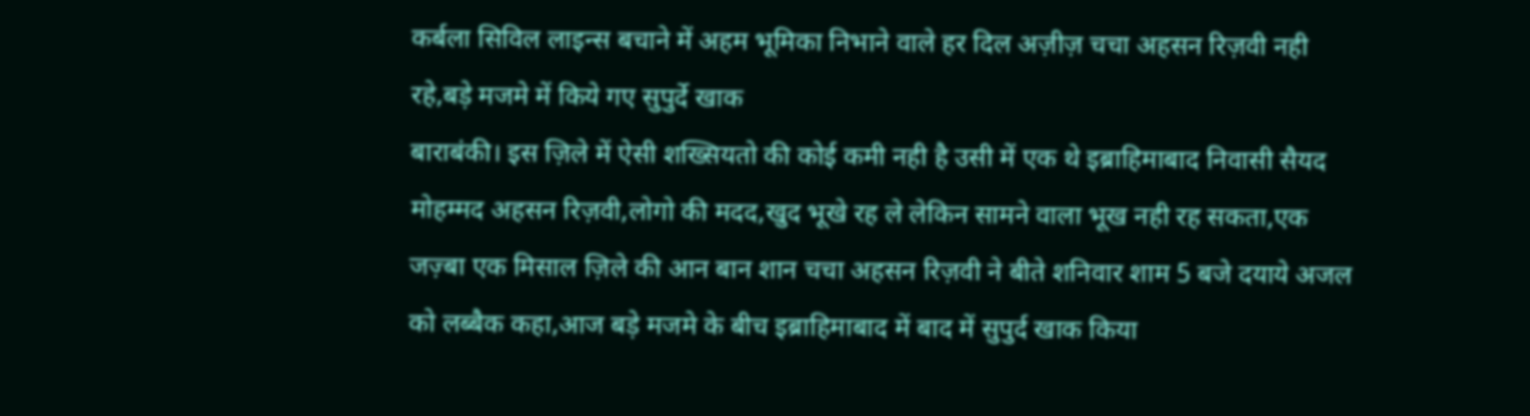कर्बला सिविल लाइन्स बचाने में अहम भूमिका निभाने वाले हर दिल अज़ीज़ चचा अहसन रिज़वी नही रहे,बड़े मजमे में किये गए सुपुर्दे खाक
बाराबंकी। इस ज़िले में ऐसी शख्सियतो की कोई कमी नही है उसी में एक थे इब्राहिमाबाद निवासी सैयद मोहम्मद अहसन रिज़वी,लोगो की मदद,खुद भूखे रह ले लेकिन सामने वाला भूख नही रह सकता,एक जज़्बा एक मिसाल ज़िले की आन बान शान चचा अहसन रिज़वी ने बीते शनिवार शाम 5 बजे दयाये अजल को लब्बैक कहा,आज बड़े मजमे के बीच इब्राहिमाबाद में बाद में सुपुर्द खाक किया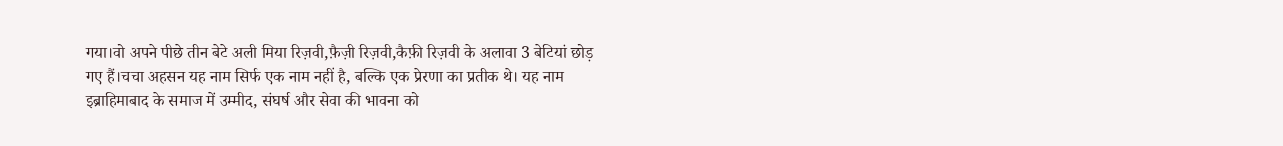गया।वो अपने पीछे तीन बेटे अली मिया रिज़वी,फ़ैज़ी रिज़वी,कैफ़ी रिज़वी के अलावा 3 बेटियां छोड़ गए हैं।चचा अहसन यह नाम सिर्फ एक नाम नहीं है, बल्कि एक प्रेरणा का प्रतीक थे। यह नाम इब्राहिमाबाद के समाज में उम्मीद, संघर्ष और सेवा की भावना को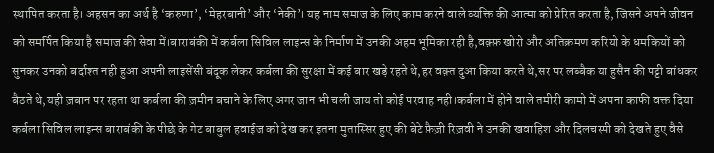स्थापित करता है। अहसन का अर्थ है ‘करुणा’, ‘मेहरबानी’ और ‘नेकी’। यह नाम समाज के लिए काम करने वाले व्यक्ति की आत्मा को प्रेरित करता है, जिसने अपने जीवन को समर्पित किया है समाज की सेवा में।बाराबंकी में कर्बला सिविल लाइन्स के निर्माण में उनकी अहम भूमिका रही है,वक़्फ़ खोरो और अतिक्रमण करियो के धमकियों को सुनकर उनको बर्दाश्त नही हुआ अपनी लाइसेंसी बंदूक लेकर कर्बला की सुरक्षा में कई बार खड़े रहते थे,हर वक़्त दुआ किया करते थे,सर पर लब्बैक या हुसैन की पट्टी बांधकर बैठते थे,यही ज़बान पर रहता था कर्बला की ज़मीन बचाने के लिए अगर जान भी चली जाय तो कोई परवाह नही।कर्बला में होने वाले तमीरी कामो में अपना काफी वक्त दिया कर्बला सिविल लाइन्स बाराबंकी के पीछे के गेट बाबुल हवाईज को देख कर इतना मुतास्सिर हुए की बेटे फ़ैज़ी रिज़वी ने उनकी खवाहिश और दिलचस्पी को देखते हुए वैसे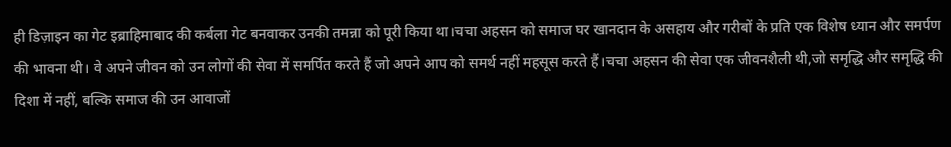ही डिज़ाइन का गेट इब्राहिमाबाद की कर्बला गेट बनवाकर उनकी तमन्ना को पूरी किया था।चचा अहसन को समाज घर खानदान के असहाय और गरीबों के प्रति एक विशेष ध्यान और समर्पण की भावना थी। वे अपने जीवन को उन लोगों की सेवा में समर्पित करते हैं जो अपने आप को समर्थ नहीं महसूस करते हैं।चचा अहसन की सेवा एक जीवनशैली थी,जो समृद्धि और समृद्धि की दिशा में नहीं, बल्कि समाज की उन आवाजों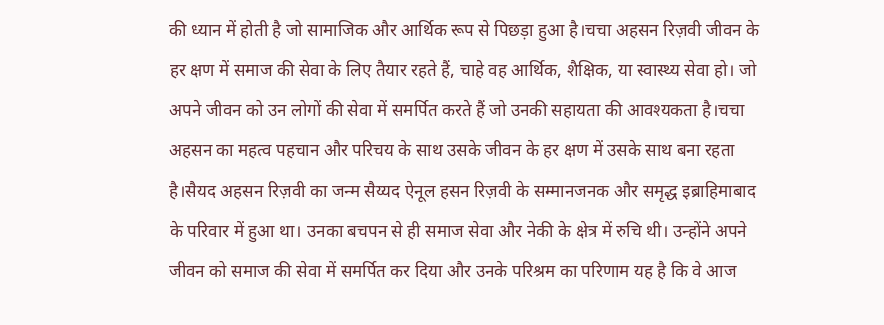की ध्यान में होती है जो सामाजिक और आर्थिक रूप से पिछड़ा हुआ है।चचा अहसन रिज़वी जीवन के हर क्षण में समाज की सेवा के लिए तैयार रहते हैं, चाहे वह आर्थिक, शैक्षिक, या स्वास्थ्य सेवा हो। जो अपने जीवन को उन लोगों की सेवा में समर्पित करते हैं जो उनकी सहायता की आवश्यकता है।चचा अहसन का महत्व पहचान और परिचय के साथ उसके जीवन के हर क्षण में उसके साथ बना रहता है।सैयद अहसन रिज़वी का जन्म सैय्यद ऐनूल हसन रिज़वी के सम्मानजनक और समृद्ध इब्राहिमाबाद के परिवार में हुआ था। उनका बचपन से ही समाज सेवा और नेकी के क्षेत्र में रुचि थी। उन्होंने अपने जीवन को समाज की सेवा में समर्पित कर दिया और उनके परिश्रम का परिणाम यह है कि वे आज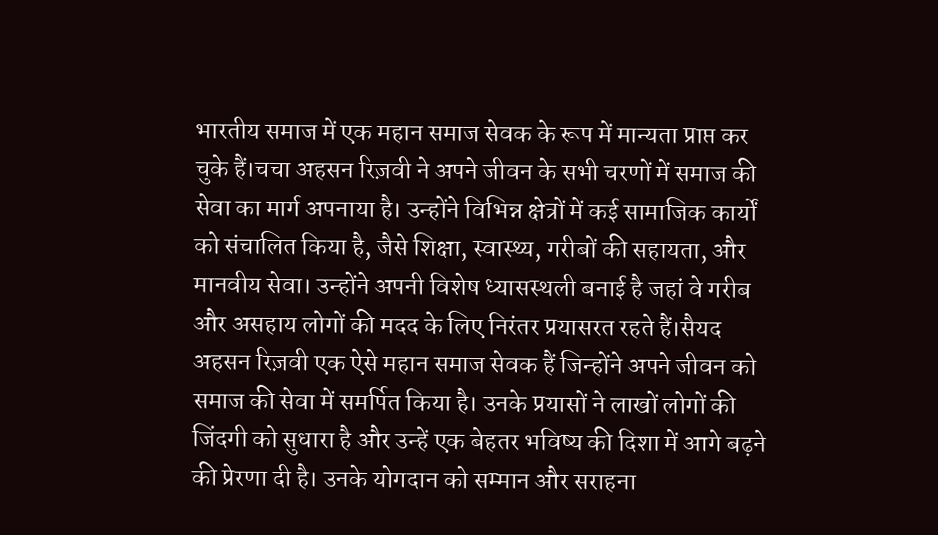भारतीय समाज में एक महान समाज सेवक के रूप में मान्यता प्राप्त कर चुके हैं।चचा अहसन रिज़वी ने अपने जीवन के सभी चरणों में समाज की सेवा का मार्ग अपनाया है। उन्होंने विभिन्न क्षेत्रों में कई सामाजिक कार्यों को संचालित किया है, जैसे शिक्षा, स्वास्थ्य, गरीबों की सहायता, और मानवीय सेवा। उन्होंने अपनी विशेष ध्यासस्थली बनाई है जहां वे गरीब और असहाय लोगों की मदद के लिए निरंतर प्रयासरत रहते हैं।सैयद अहसन रिज़वी एक ऐसे महान समाज सेवक हैं जिन्होंने अपने जीवन को समाज की सेवा में समर्पित किया है। उनके प्रयासों ने लाखों लोगों की जिंदगी को सुधारा है और उन्हें एक बेहतर भविष्य की दिशा में आगे बढ़ने की प्रेरणा दी है। उनके योगदान को सम्मान और सराहना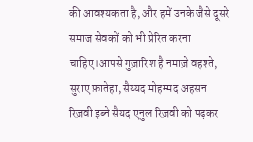की आवश्यकता है, और हमें उनके जैसे दूसरे समाज सेवकों को भी प्रेरित करना चाहिए।आपसे गुज़ारिश है नमाज़े वहश्ते, सुराए फ़ातेहा, सैय्यद मोहम्मद अहसन रिज़वी इब्ने सैयद एनुल रिज़वी को पढ़कर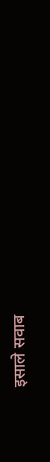इसाले सवाब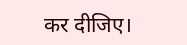कर दीजिए।